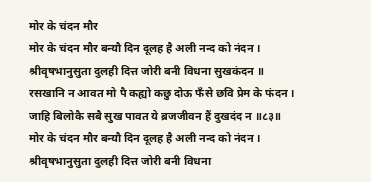मोर के चंदन मौर
मोर के चंदन मौर बन्यौ दिन दूलह है अली नन्द को नंदन ।
श्रीवृषभानुसुता दुलही दित्त जोरी बनी विधना सुखकंदन ॥
रसखानि न आवत मो पै कह्यो कछु दोऊ फँसे छवि प्रेम के फंदन ।
जाहि बिलोकै सबै सुख पावत ये ब्रजजीवन हैं दुखदंद न ॥८३॥
मोर के चंदन मौर बन्यौ दिन दूलह है अली नन्द को नंदन ।
श्रीवृषभानुसुता दुलही दित्त जोरी बनी विधना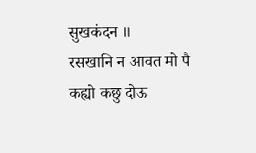सुखकंदन ॥
रसखानि न आवत मो पै कह्यो कछु दोऊ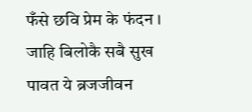फँसे छवि प्रेम के फंदन ।
जाहि बिलोकै सबै सुख पावत ये ब्रजजीवन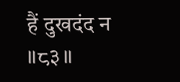हैं दुखदंद न ॥८३॥